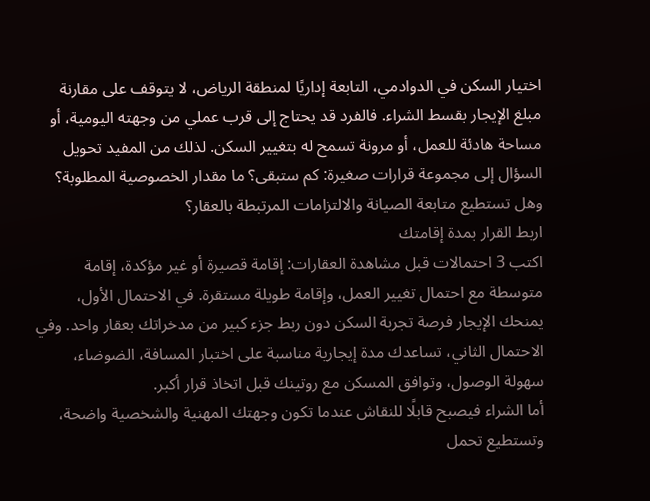اختيار السكن في الدوادمي، التابعة إداريًا لمنطقة الرياض، لا يتوقف على مقارنة مبلغ الإيجار بقسط الشراء. فالفرد قد يحتاج إلى قرب عملي من وجهته اليومية، أو مساحة هادئة للعمل، أو مرونة تسمح له بتغيير السكن. لذلك من المفيد تحويل السؤال إلى مجموعة قرارات صغيرة: كم ستبقى؟ ما مقدار الخصوصية المطلوبة؟ وهل تستطيع متابعة الصيانة والالتزامات المرتبطة بالعقار؟
اربط القرار بمدة إقامتك
اكتب 3 احتمالات قبل مشاهدة العقارات: إقامة قصيرة أو غير مؤكدة، إقامة متوسطة مع احتمال تغيير العمل، وإقامة طويلة مستقرة. في الاحتمال الأول، يمنحك الإيجار فرصة تجربة السكن دون ربط جزء كبير من مدخراتك بعقار واحد. وفي الاحتمال الثاني، تساعدك مدة إيجارية مناسبة على اختبار المسافة، الضوضاء، سهولة الوصول، وتوافق المسكن مع روتينك قبل اتخاذ قرار أكبر.
أما الشراء فيصبح قابلًا للنقاش عندما تكون وجهتك المهنية والشخصية واضحة، وتستطيع تحمل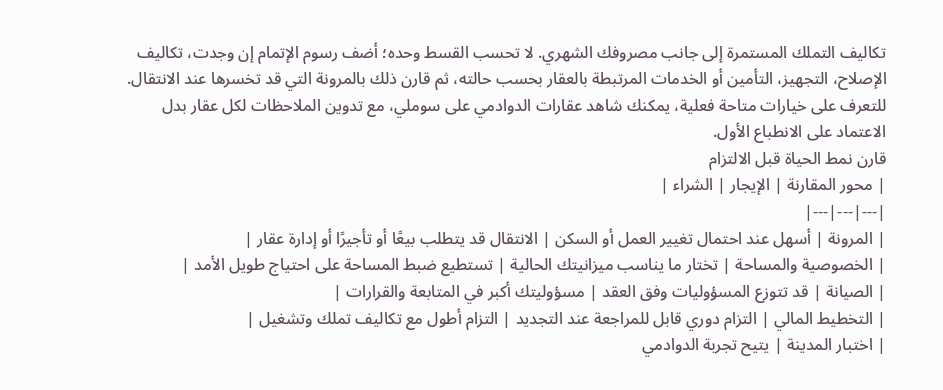تكاليف التملك المستمرة إلى جانب مصروفك الشهري. لا تحسب القسط وحده؛ أضف رسوم الإتمام إن وجدت، تكاليف الإصلاح، التجهيز، التأمين أو الخدمات المرتبطة بالعقار بحسب حالته، ثم قارن ذلك بالمرونة التي قد تخسرها عند الانتقال.
للتعرف على خيارات متاحة فعلية، يمكنك شاهد عقارات الدوادمي على سوملي، مع تدوين الملاحظات لكل عقار بدل الاعتماد على الانطباع الأول.
قارن نمط الحياة قبل الالتزام
| محور المقارنة | الإيجار | الشراء |
|---|---|---|
| المرونة | أسهل عند احتمال تغيير العمل أو السكن | الانتقال قد يتطلب بيعًا أو تأجيرًا أو إدارة عقار |
| الخصوصية والمساحة | تختار ما يناسب ميزانيتك الحالية | تستطيع ضبط المساحة على احتياج طويل الأمد |
| الصيانة | قد تتوزع المسؤوليات وفق العقد | مسؤوليتك أكبر في المتابعة والقرارات |
| التخطيط المالي | التزام دوري قابل للمراجعة عند التجديد | التزام أطول مع تكاليف تملك وتشغيل |
| اختبار المدينة | يتيح تجربة الدوادمي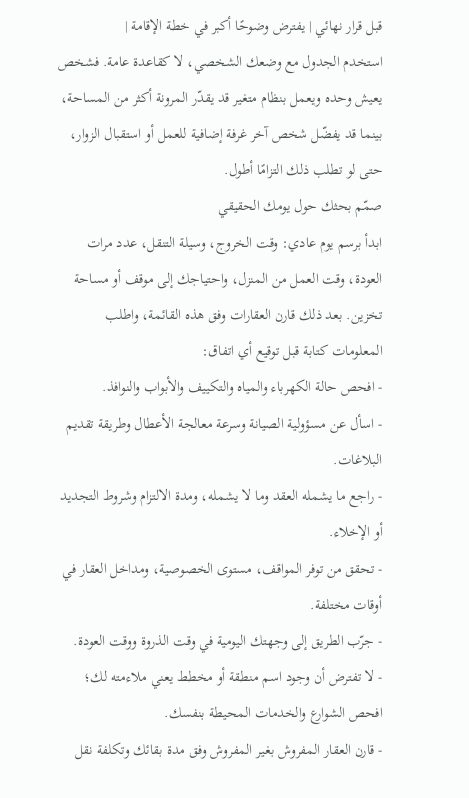قبل قرار نهائي | يفترض وضوحًا أكبر في خطة الإقامة |
استخدم الجدول مع وضعك الشخصي، لا كقاعدة عامة. فشخص يعيش وحده ويعمل بنظام متغير قد يقدّر المرونة أكثر من المساحة، بينما قد يفضّل شخص آخر غرفة إضافية للعمل أو استقبال الزوار، حتى لو تطلب ذلك التزامًا أطول.
صمّم بحثك حول يومك الحقيقي
ابدأ برسم يوم عادي: وقت الخروج، وسيلة التنقل، عدد مرات العودة، وقت العمل من المنزل، واحتياجك إلى موقف أو مساحة تخزين. بعد ذلك قارن العقارات وفق هذه القائمة، واطلب المعلومات كتابة قبل توقيع أي اتفاق:
- افحص حالة الكهرباء والمياه والتكييف والأبواب والنوافذ.
- اسأل عن مسؤولية الصيانة وسرعة معالجة الأعطال وطريقة تقديم البلاغات.
- راجع ما يشمله العقد وما لا يشمله، ومدة الالتزام وشروط التجديد أو الإخلاء.
- تحقق من توفر المواقف، مستوى الخصوصية، ومداخل العقار في أوقات مختلفة.
- جرّب الطريق إلى وجهتك اليومية في وقت الذروة ووقت العودة.
- لا تفترض أن وجود اسم منطقة أو مخطط يعني ملاءمته لك؛ افحص الشوارع والخدمات المحيطة بنفسك.
- قارن العقار المفروش بغير المفروش وفق مدة بقائك وتكلفة نقل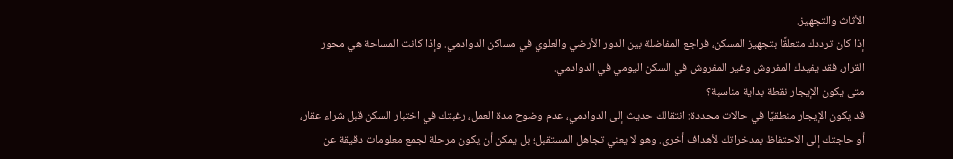الأثاث والتجهيز.
إذا كان ترددك متعلقًا بتجهيز المسكن، فراجع المفاضلة بين الدور الأرضي والعلوي في مساكن الدوادمي. وإذا كانت المساحة هي محور القرار، فقد يفيدك المفروش وغير المفروش في السكن اليومي في الدوادمي.
متى يكون الإيجار نقطة بداية مناسبة؟
قد يكون الإيجار منطقيًا في حالات محددة: انتقالك حديث إلى الدوادمي، عدم وضوح مدة العمل، رغبتك في اختبار السكن قبل شراء عقار، أو حاجتك إلى الاحتفاظ بمدخراتك لأهداف أخرى. وهو لا يعني تجاهل المستقبل؛ بل يمكن أن يكون مرحلة لجمع معلومات دقيقة عن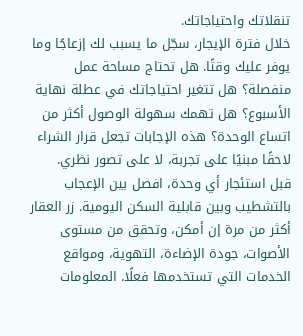تنقلاتك واحتياجاتك.
خلال فترة الإيجار، سجّل ما يسبب لك إزعاجًا وما يوفر عليك وقتًا. هل تحتاج مساحة عمل منفصلة؟ هل تتغير احتياجاتك في عطلة نهاية الأسبوع؟ هل تهمك سهولة الوصول أكثر من اتساع الوحدة؟ هذه الإجابات تجعل قرار الشراء لاحقًا مبنيًا على تجربة، لا على تصور نظري.
قبل استئجار أي وحدة، افصل بين الإعجاب بالتشطيب وبين قابلية السكن اليومية. زر العقار أكثر من مرة إن أمكن، وتحقق من مستوى الأصوات، جودة الإضاءة، التهوية، ومواقع الخدمات التي تستخدمها فعلًا. المعلومات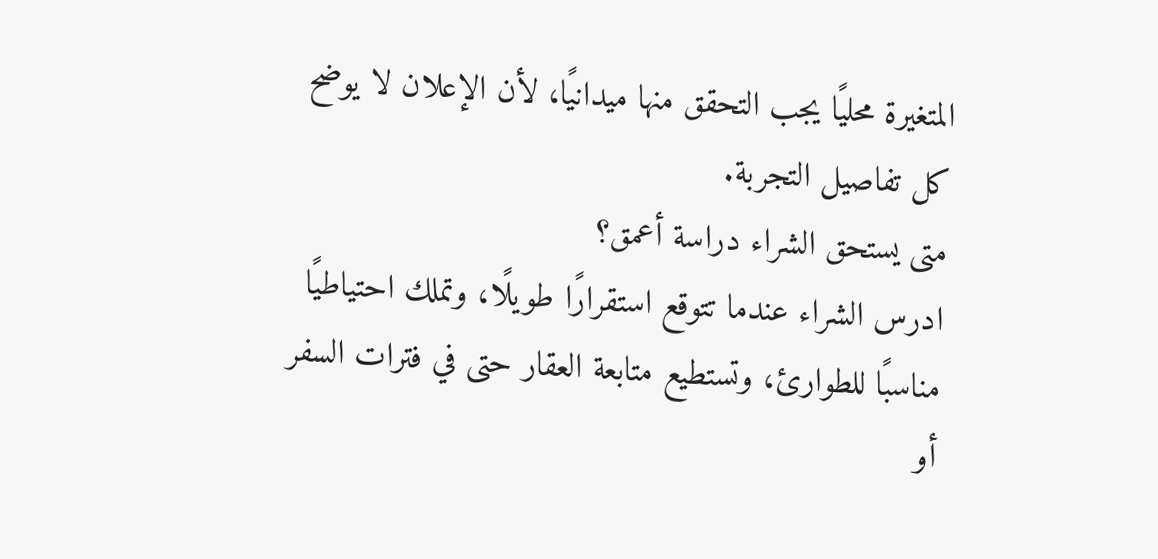المتغيرة محليًا يجب التحقق منها ميدانيًا، لأن الإعلان لا يوضح كل تفاصيل التجربة.
متى يستحق الشراء دراسة أعمق؟
ادرس الشراء عندما تتوقع استقرارًا طويلًا، وتملك احتياطيًا مناسبًا للطوارئ، وتستطيع متابعة العقار حتى في فترات السفر أو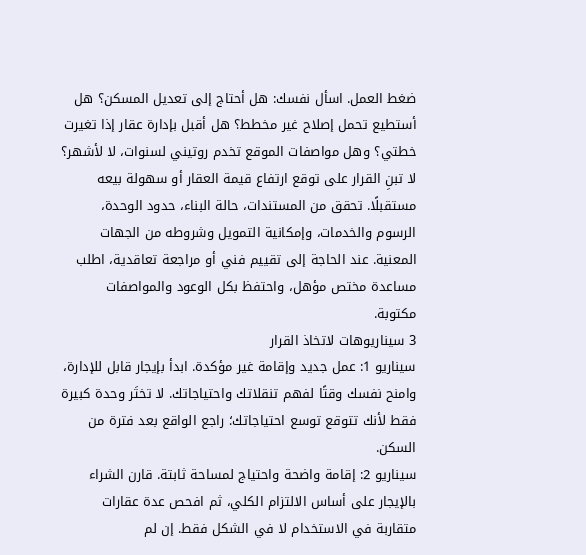ضغط العمل. اسأل نفسك: هل أحتاج إلى تعديل المسكن؟ هل أستطيع تحمل إصلاح غير مخطط؟ هل أقبل بإدارة عقار إذا تغيرت خطتي؟ وهل مواصفات الموقع تخدم روتيني لسنوات، لا لأشهر؟
لا تبنِ القرار على توقع ارتفاع قيمة العقار أو سهولة بيعه مستقبلًا. تحقق من المستندات، حالة البناء، حدود الوحدة، الرسوم والخدمات، وإمكانية التمويل وشروطه من الجهات المعنية. عند الحاجة إلى تقييم فني أو مراجعة تعاقدية، اطلب مساعدة مختص مؤهل، واحتفظ بكل الوعود والمواصفات مكتوبة.
3 سيناريوهات لاتخاذ القرار
سيناريو 1: عمل جديد وإقامة غير مؤكدة. ابدأ بإيجار قابل للإدارة، وامنح نفسك وقتًا لفهم تنقلاتك واحتياجاتك. لا تختَر وحدة كبيرة فقط لأنك تتوقع توسع احتياجاتك؛ راجع الواقع بعد فترة من السكن.
سيناريو 2: إقامة واضحة واحتياج لمساحة ثابتة. قارن الشراء بالإيجار على أساس الالتزام الكلي، ثم افحص عدة عقارات متقاربة في الاستخدام لا في الشكل فقط. إن لم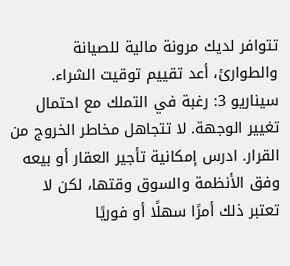تتوافر لديك مرونة مالية للصيانة والطوارئ، أعد تقييم توقيت الشراء.
سيناريو 3: رغبة في التملك مع احتمال تغيير الوجهة. لا تتجاهل مخاطر الخروج من القرار. ادرس إمكانية تأجير العقار أو بيعه وفق الأنظمة والسوق وقتها، لكن لا تعتبر ذلك أمرًا سهلًا أو فوريًا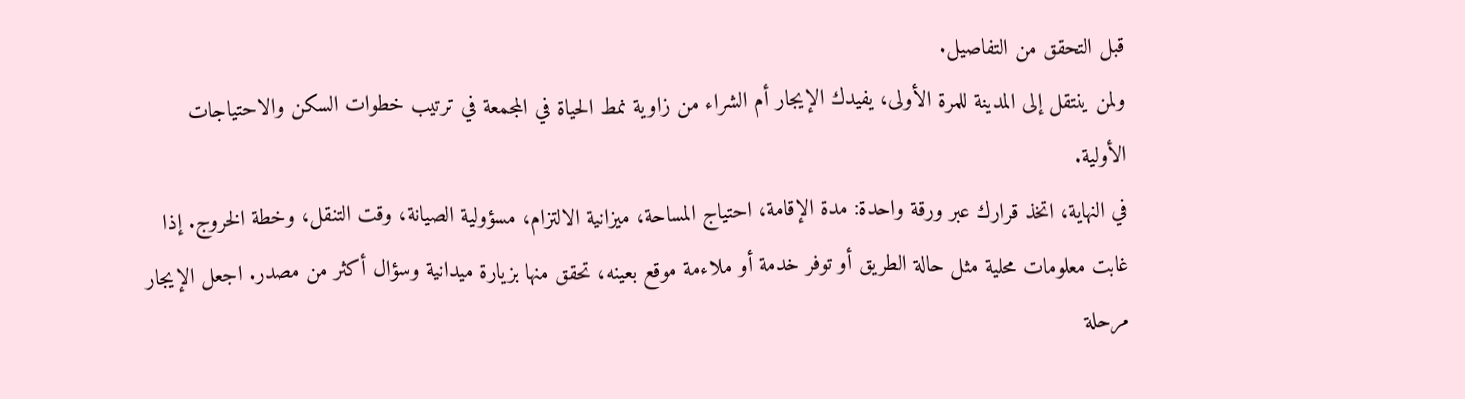قبل التحقق من التفاصيل.
ولمن ينتقل إلى المدينة للمرة الأولى، يفيدك الإيجار أم الشراء من زاوية نمط الحياة في المجمعة في ترتيب خطوات السكن والاحتياجات الأولية.
في النهاية، اتخذ قرارك عبر ورقة واحدة: مدة الإقامة، احتياج المساحة، ميزانية الالتزام، مسؤولية الصيانة، وقت التنقل، وخطة الخروج. إذا غابت معلومات محلية مثل حالة الطريق أو توفر خدمة أو ملاءمة موقع بعينه، تحقق منها بزيارة ميدانية وسؤال أكثر من مصدر. اجعل الإيجار مرحلة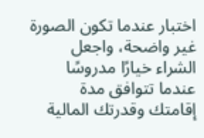اختبار عندما تكون الصورة غير واضحة، واجعل الشراء خيارًا مدروسًا عندما تتوافق مدة إقامتك وقدرتك المالية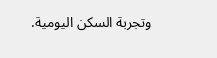وتجربة السكن اليومية.